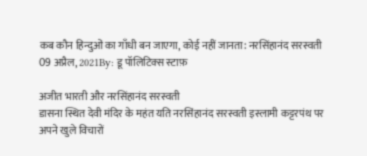कब कौन हिन्दुओं का गाँधी बन जाएगा, कोई नहीं जानता: नरसिंहानंद सरस्वती
09 अप्रैल, 2021By: डू पॉलिटिक्स स्टाफ़

अजीत भारती और नरसिंहानंद सरस्वती
डासना स्थित देवी मंदिर के महंत यति नरसिंहानंद सरस्वती इस्लामी कट्टरपंथ पर अपने खुले विचारों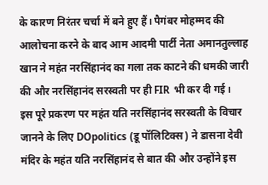के कारण निरंतर चर्चा में बने हुए हैं। पैगंबर मोहम्मद की आलोचना करने के बाद आम आदमी पार्टी नेता अमानतुल्लाह खान ने महंत नरसिंहानंद का गला तक काटने की धमकी जारी की और नरसिंहानंद सरस्वती पर ही FIR भी कर दी गई।
इस पूरे प्रकरण पर महंत यति नरसिंहानंद सरस्वती के विचार जानने के लिए DOpolitics (डू पॉलिटिक्स) ने डासना देवी मंदिर के महंत यति नरसिंहानंद से बात की और उन्होंने इस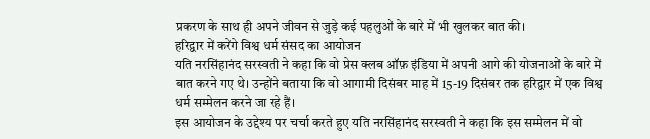प्रकरण के साथ ही अपने जीवन से जुड़े कई पहलुओं के बारे में भी खुलकर बात की।
हरिद्वार में करेंगे विश्व धर्म संसद का आयोजन
यति नरसिंहानंद सरस्वती ने कहा कि वो प्रेस क्लब ऑफ़ इंडिया में अपनी आगे की योजनाओं के बारे में बात करने गए थे। उन्होंने बताया कि वो आगामी दिसंबर माह में 15-19 दिसंबर तक हरिद्वार में एक विश्व धर्म सम्मेलन करने जा रहे हैं।
इस आयोजन के उद्देश्य पर चर्चा करते हुए यति नरसिंहानंद सरस्वती ने कहा कि इस सम्मेलन में वो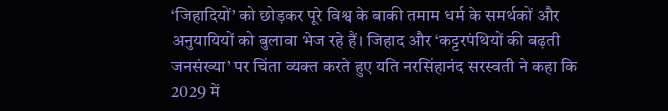‘जिहादियों’ को छोड़कर पूरे विश्व के बाकी तमाम धर्म के समर्थकों और अनुयायियों को बुलावा भेज रहे हैं। जिहाद और ‘कट्टरपंथियों की बढ़ती जनसंख्या’ पर चिंता व्यक्त करते हुए यति नरसिंहानंद सरस्वती ने कहा कि 2029 में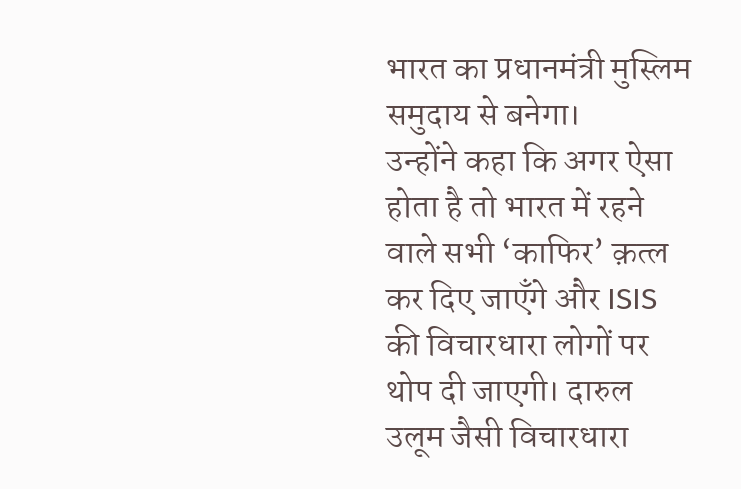भारत का प्रधानमंत्री मुस्लिम समुदाय से बनेगा।
उन्होंने कहा कि अगर ऐसा होता है तो भारत में रहने वाले सभी ‘काफिर’ क़त्ल कर दिए जाएँगे और ISIS की विचारधारा लोगों पर थोप दी जाएगी। दारुल उलूम जैसी विचारधारा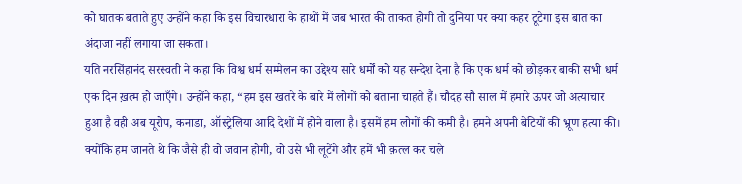को घातक बताते हुए उन्होंने कहा कि इस विचारधारा के हाथों में जब भारत की ताकत होगी तो दुनिया पर क्या कहर टूटेगा इस बात का अंदाजा नहीं लगाया जा सकता।
यति नरसिंहानंद सरस्वती ने कहा कि विश्व धर्म सम्मेलन का उद्देश्य सारे धर्मों को यह सन्देश देना है कि एक धर्म को छोड़कर बाकी सभी धर्म एक दिन ख़त्म हो जाएँगे। उन्होंने कहा, “हम इस खतरे के बारे में लोगों को बताना चाहते हैं। चौदह सौ साल में हमारे ऊपर जो अत्याचार हुआ है वही अब यूरोप, कनाडा, ऑस्ट्रेलिया आदि देशों में होने वाला है। इसमें हम लोगों की कमी है। हमने अपनी बेटियों की भ्रूण हत्या की। क्योंकि हम जानते थे कि जैसे ही वो जवान होगी, वो उसे भी लूटेंगे और हमें भी क़त्ल कर चले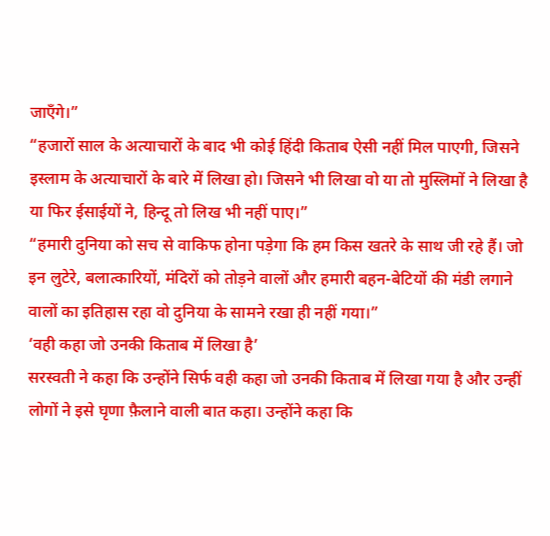जाएँगे।”
“हजारों साल के अत्याचारों के बाद भी कोई हिंदी किताब ऐसी नहीं मिल पाएगी, जिसने इस्लाम के अत्याचारों के बारे में लिखा हो। जिसने भी लिखा वो या तो मुस्लिमों ने लिखा है या फिर ईसाईयों ने, हिन्दू तो लिख भी नहीं पाए।”
“हमारी दुनिया को सच से वाकिफ होना पड़ेगा कि हम किस खतरे के साथ जी रहे हैं। जो इन लुटेरे, बलात्कारियों, मंदिरों को तोड़ने वालों और हमारी बहन-बेटियों की मंडी लगाने वालों का इतिहास रहा वो दुनिया के सामने रखा ही नहीं गया।”
‘वही कहा जो उनकी किताब में लिखा है’
सरस्वती ने कहा कि उन्होंने सिर्फ वही कहा जो उनकी किताब में लिखा गया है और उन्हीं लोगों ने इसे घृणा फ़ैलाने वाली बात कहा। उन्होंने कहा कि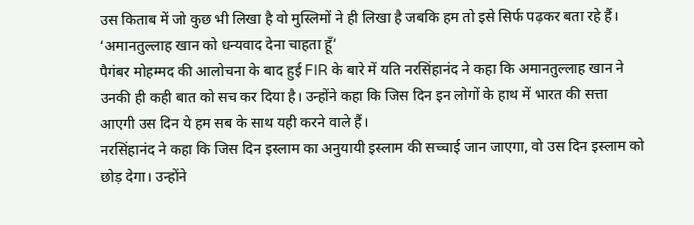उस किताब में जो कुछ भी लिखा है वो मुस्लिमों ने ही लिखा है जबकि हम तो इसे सिर्फ पढ़कर बता रहे हैं।
‘अमानतुल्लाह खान को धन्यवाद देना चाहता हूँ’
पैगंबर मोहम्मद की आलोचना के बाद हुई FIR के बारे में यति नरसिंहानंद ने कहा कि अमानतुल्लाह खान ने उनकी ही कही बात को सच कर दिया है। उन्होंने कहा कि जिस दिन इन लोगों के हाथ में भारत की सत्ता आएगी उस दिन ये हम सब के साथ यही करने वाले हैं।
नरसिंहानंद ने कहा कि जिस दिन इस्लाम का अनुयायी इस्लाम की सच्चाई जान जाएगा, वो उस दिन इस्लाम को छोड़ देगा। उन्होंने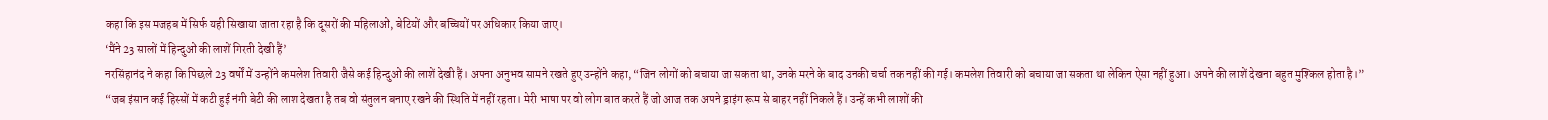कहा कि इस मजहब में सिर्फ यही सिखाया जाता रहा है कि दूसरों की महिलाओं, बेटियों और बच्चियों पर अधिकार किया जाए।
‘मैंने 23 सालों में हिन्दुओं की लाशें गिरती देखी हैं’
नरसिंहानंद ने कहा कि पिछले 23 वर्षों में उन्होंने कमलेश तिवारी जैसे कई हिन्दुओं की लाशें देखी हैं। अपना अनुभव सामने रखते हुए उन्होंने कहा, “जिन लोगों को बचाया जा सकता था, उनके मरने के बाद उनकी चर्चा तक नहीं की गई। कमलेश तिवारी को बचाया जा सकता था लेकिन ऐसा नहीं हुआ। अपने की लाशें देखना बहुत मुश्किल होता है।”
“जब इंसान कई हिस्सों में कटी हुई नंगी बेटी की लाश देखता है तब वो संतुलन बनाए रखने की स्थिति में नहीं रहता। मेरी भाषा पर वो लोग बात करते हैं जो आज तक अपने ड्राइंग रूम से बाहर नहीं निकले हैं। उन्हें कभी लाशों की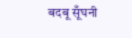बदबू सूँघनी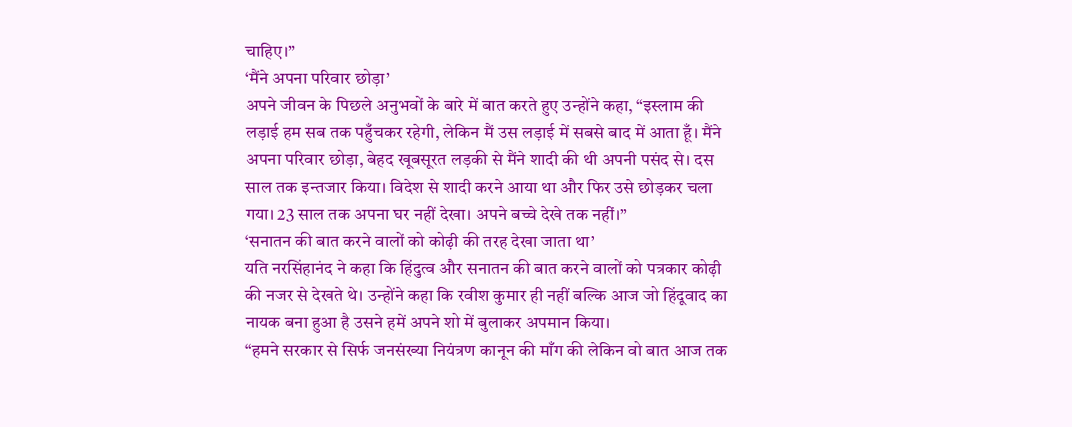चाहिए।”
‘मैंने अपना परिवार छोड़ा’
अपने जीवन के पिछले अनुभवों के बारे में बात करते हुए उन्होंने कहा, “इस्लाम की लड़ाई हम सब तक पहुँचकर रहेगी, लेकिन मैं उस लड़ाई में सबसे बाद में आता हूँ। मैंने अपना परिवार छोड़ा, बेहद खूबसूरत लड़की से मैंने शादी की थी अपनी पसंद से। दस साल तक इन्तजार किया। विदेश से शादी करने आया था और फिर उसे छोड़कर चला गया। 23 साल तक अपना घर नहीं देखा। अपने बच्चे देखे तक नहीं।”
‘सनातन की बात करने वालों को कोढ़ी की तरह देखा जाता था’
यति नरसिंहानंद ने कहा कि हिंदुत्व और सनातन की बात करने वालों को पत्रकार कोढ़ी की नजर से देखते थे। उन्होंने कहा कि रवीश कुमार ही नहीं बल्कि आज जो हिंदूवाद का नायक बना हुआ है उसने हमें अपने शो में बुलाकर अपमान किया।
“हमने सरकार से सिर्फ जनसंख्या नियंत्रण कानून की माँग की लेकिन वो बात आज तक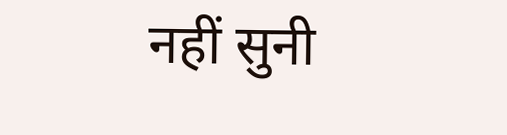नहीं सुनी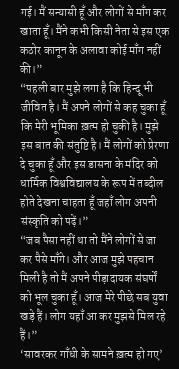गई। मैं सन्यासी हूँ और लोगों से माँग कर खाता हूँ। मैंने कभी किसी नेता से इस एक कठोर कानून के अलावा कोई माँग नहीं की।”
“पहली बार मुझे लगा है कि हिन्दू भी जीवित है। मैं अपने लोगों से कह चुका हूँ कि मेरी भूमिका ख़त्म हो चुकी है। मुझे इस बात की संतुष्टि है। मैं लोगों को प्रेरणा दे चुका हूँ और इस डासना के मंदिर को धार्मिक विश्वविद्यालय के रूप में तब्दील होते देखना चाहता हूँ जहाँ लोग अपनी संस्कृति को पढ़ें।”
“जब पैसा नहीं था तो मैंने लोगों से जा कर पैसे माँगे। और आज मुझे पहचान मिली है तो मैं अपने पीड़ादायक संघर्षों को भूल चुका हूँ। आज मेरे पीछे सब युवा खड़े हैं। लोग यहाँ आ कर मुझसे मिल रहे हैं।”
‘सावरकर गाँधी के सामने ख़त्म हो गए’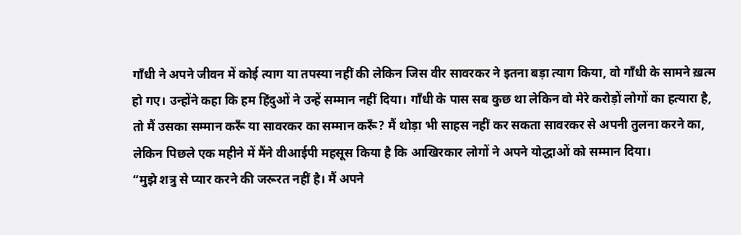गाँधी ने अपने जीवन में कोई त्याग या तपस्या नहीं की लेकिन जिस वीर सावरकर ने इतना बड़ा त्याग किया, वो गाँधी के सामने ख़त्म हो गए। उन्होंने कहा कि हम हिंदुओं ने उन्हें सम्मान नहीं दिया। गाँधी के पास सब कुछ था लेकिन वो मेरे करोड़ों लोगों का हत्यारा है, तो मैं उसका सम्मान करूँ या सावरकर का सम्मान करूँ? मैं थोड़ा भी साहस नहीं कर सकता सावरकर से अपनी तुलना करने का, लेकिन पिछले एक महीने में मैंने वीआईपी महसूस किया है कि आखिरकार लोगों ने अपने योद्धाओं को सम्मान दिया।
“मुझे शत्रु से प्यार करने की जरूरत नहीं है। मैं अपने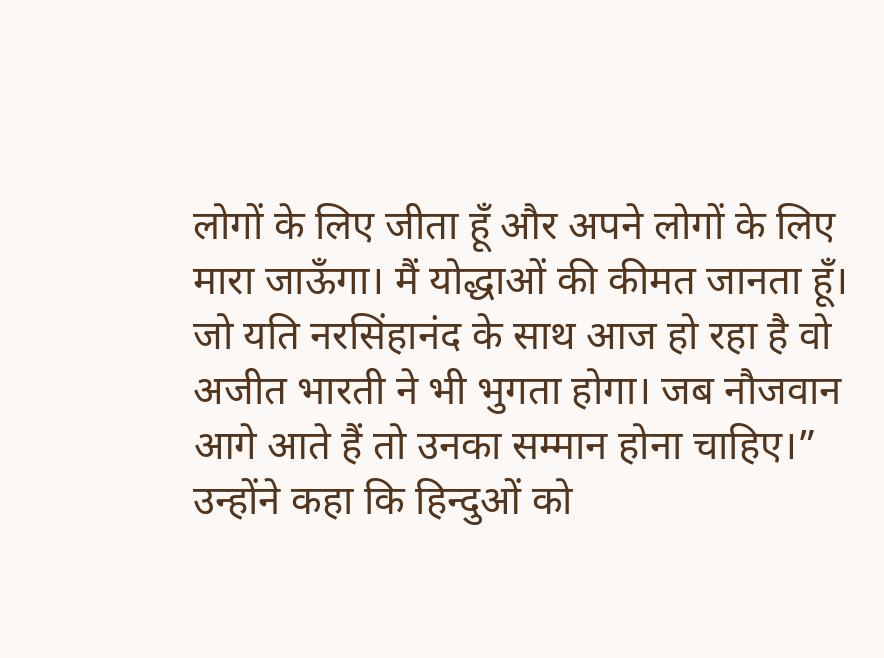लोगों के लिए जीता हूँ और अपने लोगों के लिए मारा जाऊँगा। मैं योद्धाओं की कीमत जानता हूँ। जो यति नरसिंहानंद के साथ आज हो रहा है वो अजीत भारती ने भी भुगता होगा। जब नौजवान आगे आते हैं तो उनका सम्मान होना चाहिए।”
उन्होंने कहा कि हिन्दुओं को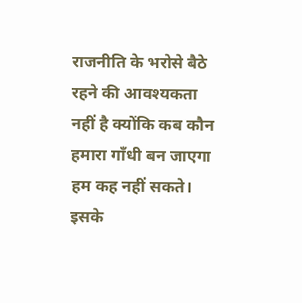राजनीति के भरोसे बैठे रहने की आवश्यकता नहीं है क्योंकि कब कौन हमारा गाँधी बन जाएगा हम कह नहीं सकते।
इसके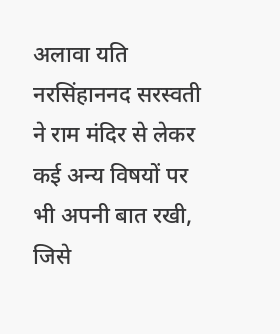अलावा यति नरसिंहाननद सरस्वती ने राम मंदिर से लेकर कई अन्य विषयों पर भी अपनी बात रखी, जिसे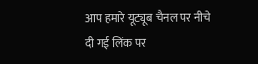आप हमारे यूट्यूब चैनल पर नीचे दी गई लिंक पर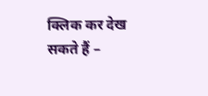क्लिक कर देख सकते हैं –